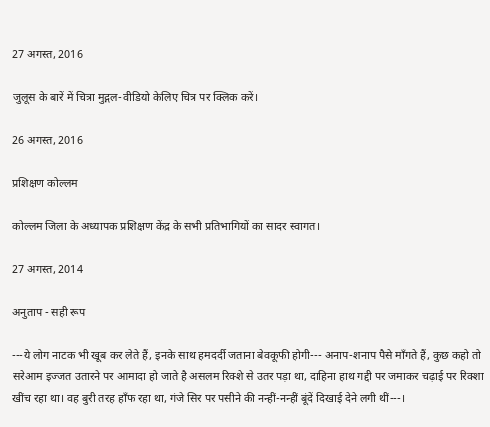27 अगस्त, 2016

जुलूस के बारें में चित्रा मुद्गल-वीडियो केलिए चित्र पर क्लिक करें।

26 अगस्त, 2016

प्रशिक्षण कोल्लम

कोल्लम जिला के अध्यापक प्रशिक्षण केंद्र के सभी प्रतिभागियों का सादर स्वागत।

27 अगस्त, 2014

अनुताप - सही रूप

---ये लोग नाटक भी खूब कर लेते हैं, इनके साथ हमदर्दी जताना बेवकूफी होगी--- अनाप-शनाप पैसे माँगते हैं, कुछ कहो तो सरेआम इज्जत उतारने पर आमादा हो जाते है असलम रिक्शे से उतर पड़ा था, दाहिना हाथ गद्दी पर जमाकर चढ़ाई पर रिक्शा खींच रहा था। वह बुरी तरह हाँफ रहा था, गंजे सिर पर पसीने की नन्हीं-नन्हीं बूंदें दिखाई देने लगी थीं---।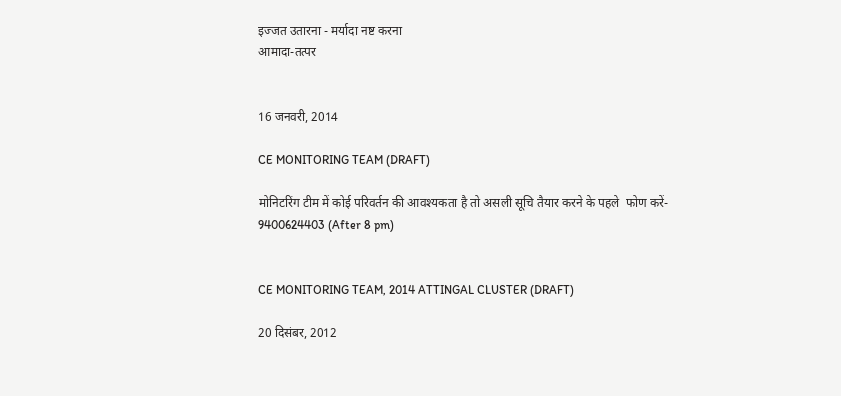इज्जत उतारना - मर्यादा नष्ट करना
आमादा-तत्पर


16 जनवरी, 2014

CE MONITORING TEAM (DRAFT)

मोनिटरिंग टीम में कोई परिवर्तन की आवश्यकता है तो असली सूचि तैयार करने के पहले  फोण करें-
9400624403 (After 8 pm)


CE MONITORING TEAM, 2014 ATTINGAL CLUSTER (DRAFT)

20 दिसंबर, 2012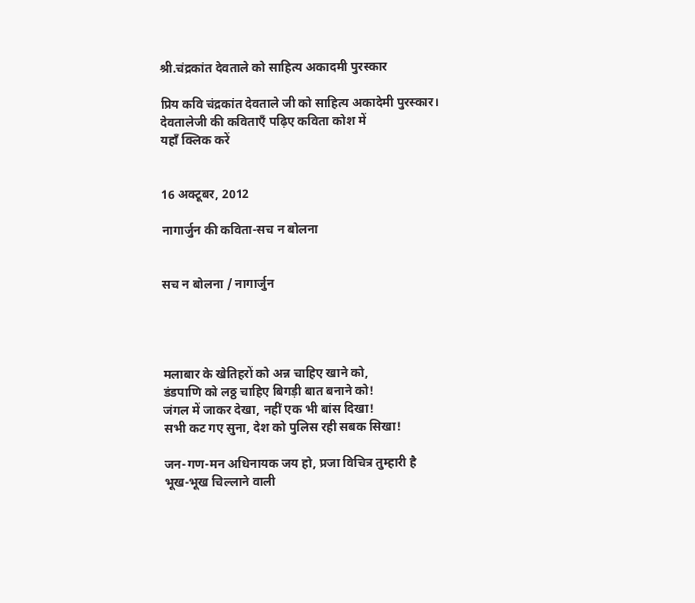श्री.चंद्रकांत देवताले को साहित्य अकादमी पुरस्कार

प्रिय कवि चंद्रकांत देवताले जी को साहित्‍य अकादेमी पुरस्‍कार।
देवतालेजी की कविताएँ पढ़िए कविता कोश में
यहाँ क्लिक करें


16 अक्टूबर, 2012

नागार्जुन की कविता-सच न बोलना


सच न बोलना / नागार्जुन




मलाबार के खेतिहरों को अन्न चाहिए खाने को,
डंडपाणि को लठ्ठ चाहिए बिगड़ी बात बनाने को!
जंगल में जाकर देखा, नहीं एक भी बांस दिखा!
सभी कट गए सुना, देश को पुलिस रही सबक सिखा!

जन-गण-मन अधिनायक जय हो, प्रजा विचित्र तुम्हारी है
भूख-भूख चिल्लाने वाली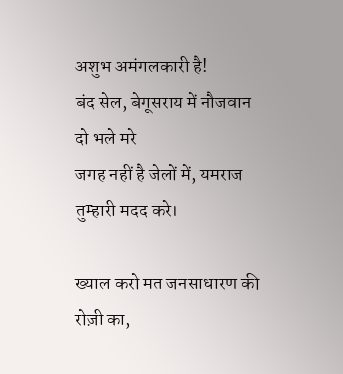अशुभ अमंगलकारी है!
बंद सेल, बेगूसराय में नौजवान दो भले मरे
जगह नहीं है जेलों में, यमराज तुम्हारी मदद करे।

ख्याल करो मत जनसाधारण की रोज़ी का,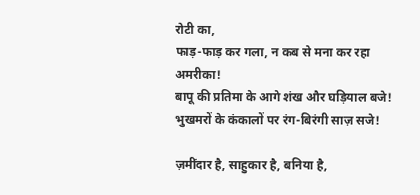रोटी का,
फाड़-फाड़ कर गला, न कब से मना कर रहा अमरीका!
बापू की प्रतिमा के आगे शंख और घड़ियाल बजे!
भुखमरों के कंकालों पर रंग-बिरंगी साज़ सजे!

ज़मींदार है, साहुकार है, बनिया है,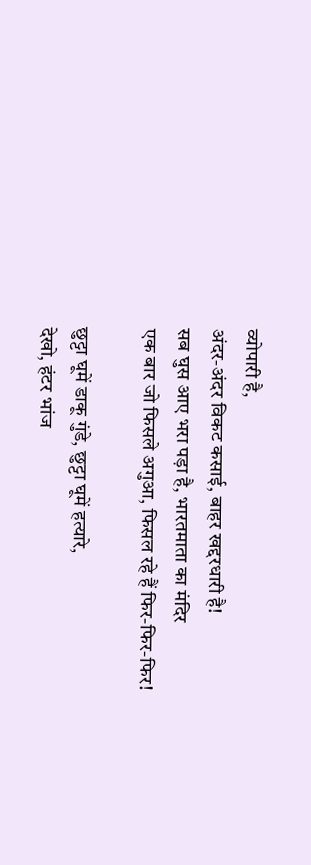व्योपारी है,
अंदर-अंदर विकट कसाई, बाहर खद्दरधारी है!
सब घुस आए भरा पड़ा है, भारतमाता का मंदिर
एक बार जो फिसले अगुआ, फिसल रहे हैं फिर-फिर-फिर!

छुट्टा घूमें डाकू गुंडे, छुट्टा घूमें हत्यारे,
देखो, हंटर भांज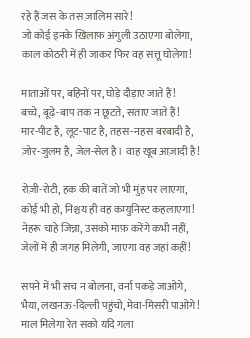रहे हैं जस के तस ज़ालिम सारे!
जो कोई इनके खिलाफ़ अंगुली उठाएगा बोलेगा,
काल कोठरी में ही जाकर फिर वह सत्तू घोलेगा!

माताओं पर, बहिनों पर, घोड़े दौड़ाए जाते हैं!
बच्चे, बूढ़े-बाप तक न छूटते, सताए जाते हैं!
मार-पीट है, लूट-पाट है, तहस-नहस बरबादी है,
ज़ोर-जुलम है, जेल-सेल है। वाह खूब आज़ादी है!

रोज़ी-रोटी, हक की बातें जो भी मुंह पर लाएगा,
कोई भी हो, निश्चय ही वह कम्युनिस्ट कहलाएगा!
नेहरू चाहे जिन्ना, उसको माफ़ करेंगे कभी नहीं,
जेलों में ही जगह मिलेगी, जाएगा वह जहां कहीं!

सपने में भी सच न बोलना, वर्ना पकड़े जाओगे,
भैया, लखनऊ-दिल्ली पहुंचो, मेवा-मिसरी पाओगे!
माल मिलेगा रेत सको यदि गला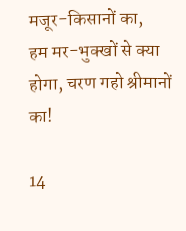मजूर-किसानों का,
हम मर-भुक्खों से क्या होगा, चरण गहो श्रीमानों का!

14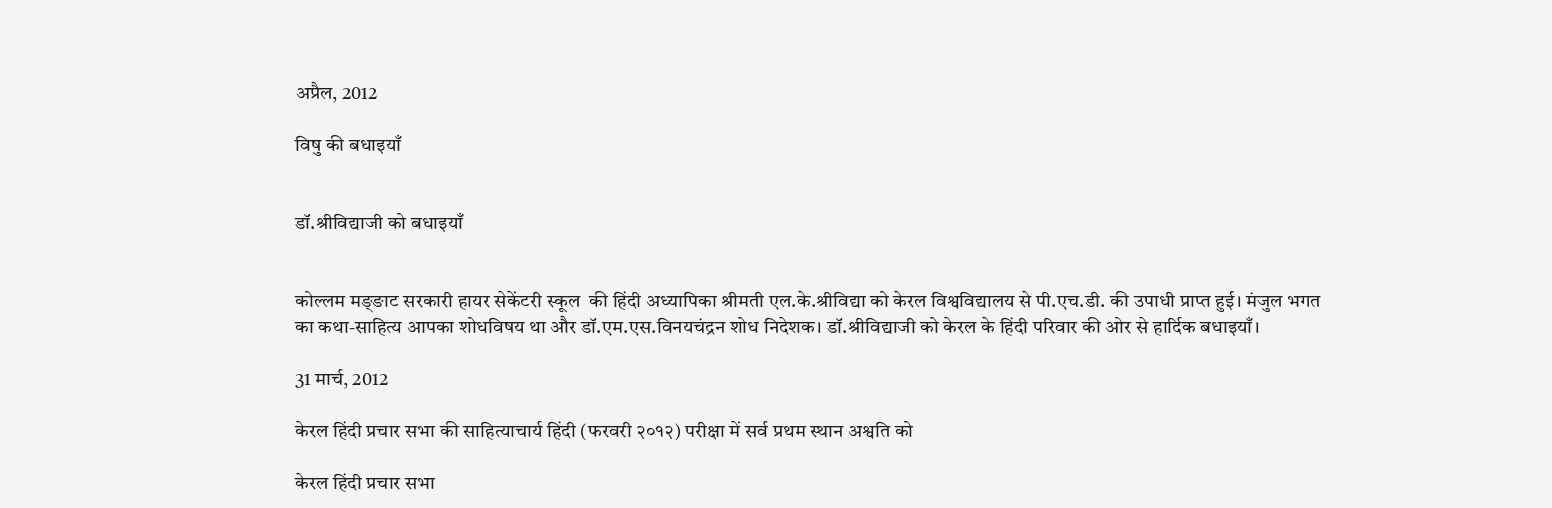अप्रैल, 2012

विषु की बधाइयाँ


डॉ.श्रीविद्याजी को बधाइयाँ


कोल्लम मङ्ङाट सरकारी हायर सेकेंटरी स्कूल  की हिंदी अध्यापिका श्रीमती एल.के.श्रीविद्या को केरल विश्वविद्यालय से पी.एच.डी. की उपाधी प्राप्त हुई। मंजुल भगत का कथा-साहित्य आपका शोधविषय था और डॉ.एम.एस.विनयचंद्रन शोध निदेशक। डॉ.श्रीविद्याजी को केरल के हिंदी परिवार की ओर से हार्दिक बधाइयाँ।

31 मार्च, 2012

केरल हिंदी प्रचार सभा की साहित्याचार्य हिंदी (फरवरी २०१२) परीक्षा में सर्व प्रथम स्थान अश्वति को

केरल हिंदी प्रचार सभा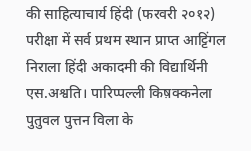की साहित्याचार्य हिंदी (फरवरी २०१२) परीक्षा में सर्व प्रथम स्थान प्राप्त आट्टिंगल निराला हिंदी अकादमी की विद्यार्थिनी एस.अश्वति। पारिप्पल्ली किष़क्कनेला पुतुवल पुत्तन विला के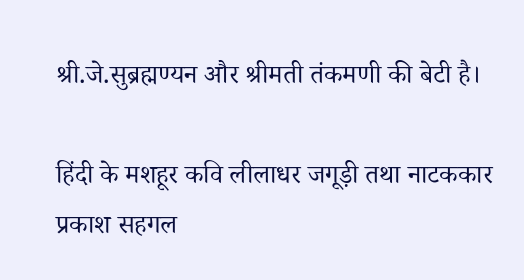श्री.जे.सुब्रह्मण्यन और श्रीमती तंकमणी की बेटी है।

हिंदी के मशहूर कवि लीलाधर जगूड़ी तथा नाटककार प्रकाश सहगल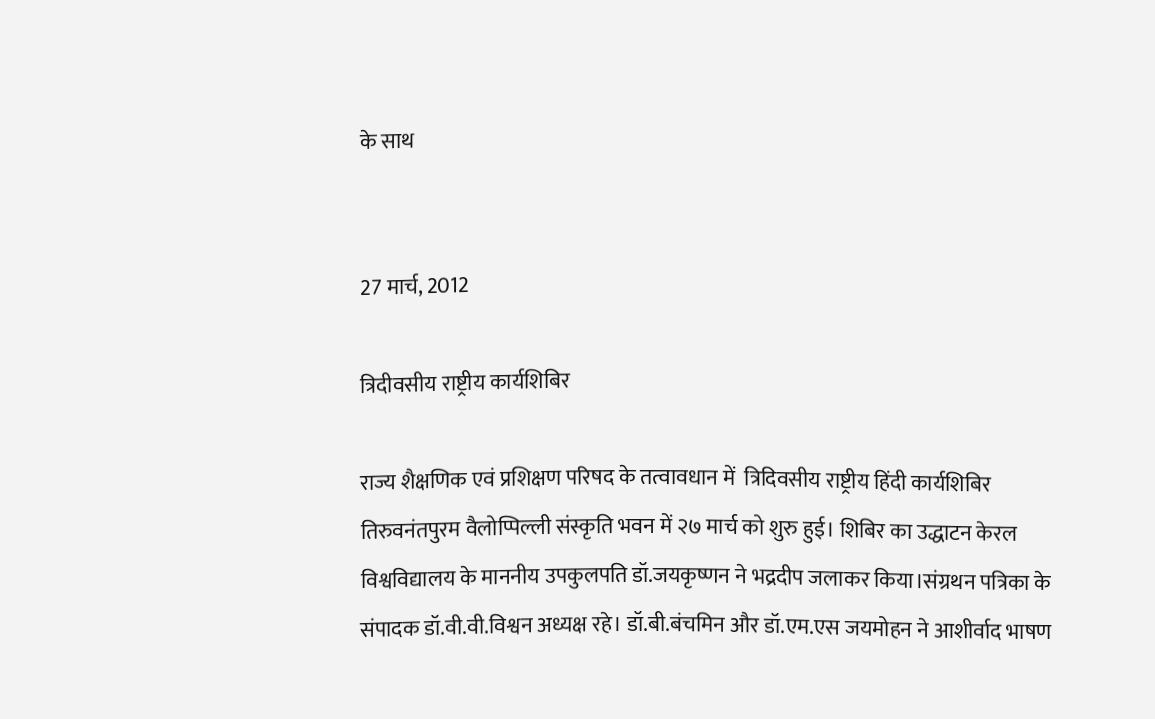के साथ


27 मार्च, 2012

त्रिदीवसीय राष्ट्रीय कार्यशिबिर

राज्य शैक्षणिक एवं प्रशिक्षण परिषद के तत्वावधान में  त्रिदिवसीय राष्ट्रीय हिंदी कार्यशिबिर तिरुवनंतपुरम वैलोप्पिल्ली संस्कृति भवन में २७ मार्च को शुरु हुई। शिबिर का उद्धाटन केरल विश्वविद्यालय के माननीय उपकुलपति डॉ.जयकृष्णन ने भद्रदीप जलाकर किया।संग्रथन पत्रिका के संपादक डॉ.वी.वी.विश्वन अध्यक्ष रहे। डॉ.बी.बंचमिन और डॉ.एम.एस जयमोहन ने आशीर्वाद भाषण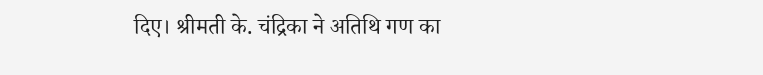दिए। श्रीमती के. चंद्रिका ने अतिथि गण का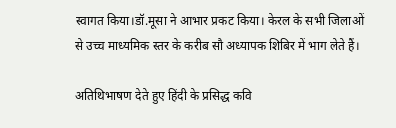स्वागत किया।डॉ.मूसा ने आभार प्रकट किया। केरल के सभी जिलाओं से उच्च माध्यमिक स्तर के करीब सौ अध्यापक शिबिर में भाग लेते हैं।

अतिथिभाषण देते हुए हिंदी के प्रसिद्ध कवि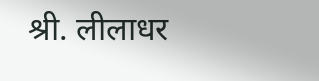श्री. लीलाधर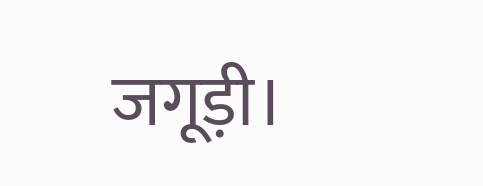जगूड़ी।